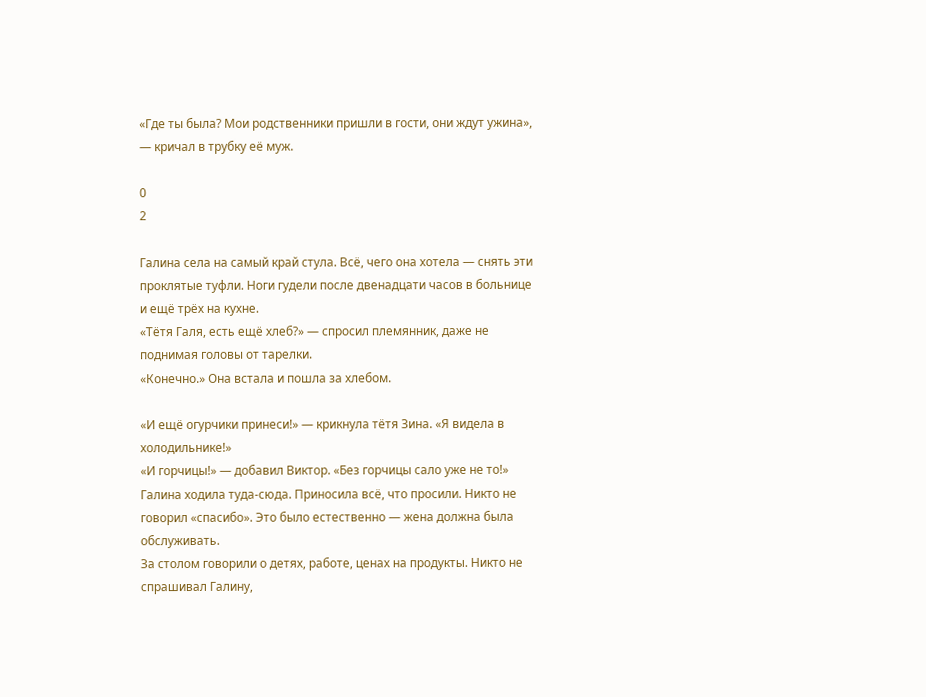«Где ты была? Мои родственники пришли в гости, они ждут ужина», — кричал в трубку её муж.

0
2

Галина села на самый край стула. Всё, чего она хотела — снять эти проклятые туфли. Ноги гудели после двенадцати часов в больнице и ещё трёх на кухне.
«Тётя Галя, есть ещё хлеб?» — спросил племянник, даже не поднимая головы от тарелки.
«Конечно.» Она встала и пошла за хлебом.

«И ещё огурчики принеси!» — крикнула тётя Зина. «Я видела в холодильнике!»
«И горчицы!» — добавил Виктор. «Без горчицы сало уже не то!»
Галина ходила туда-сюда. Приносила всё, что просили. Никто не говорил «спасибо». Это было естественно — жена должна была обслуживать.
За столом говорили о детях, работе, ценах на продукты. Никто не спрашивал Галину,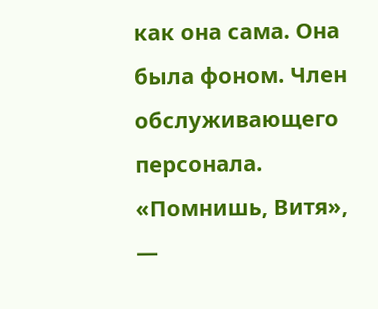как она сама. Она была фоном. Член обслуживающего персонала.
«Помнишь, Витя», —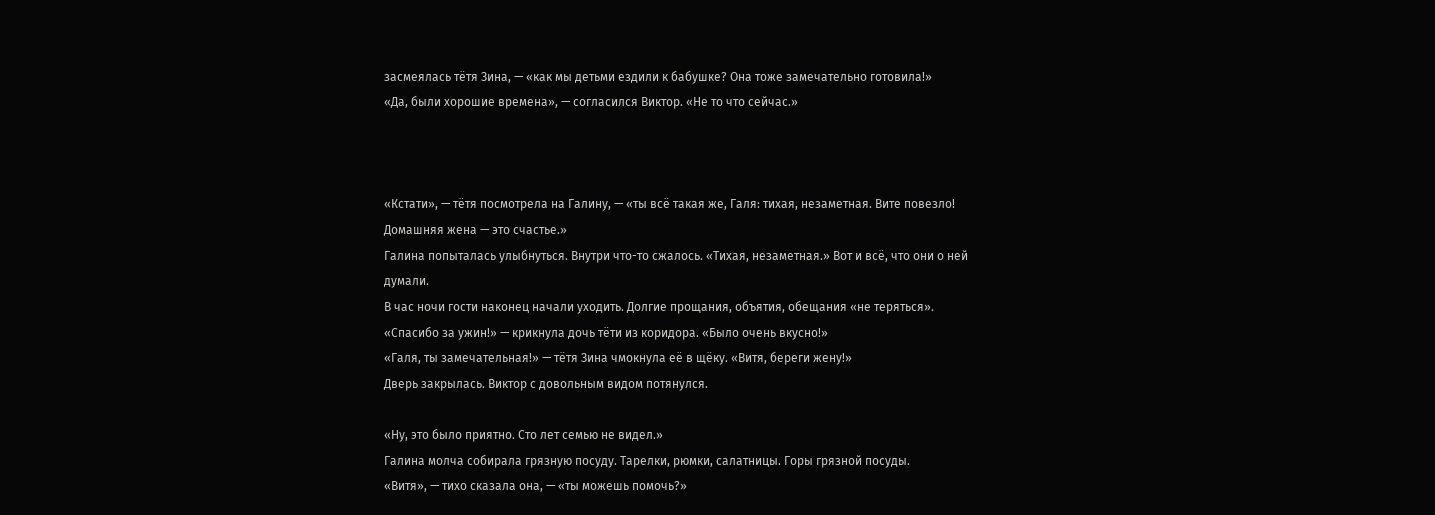засмеялась тётя Зина, — «как мы детьми ездили к бабушке? Она тоже замечательно готовила!»
«Да, были хорошие времена», — согласился Виктор. «Не то что сейчас.»



«Кстати», — тётя посмотрела на Галину, — «ты всё такая же, Галя: тихая, незаметная. Вите повезло! Домашняя жена — это счастье.»
Галина попыталась улыбнуться. Внутри что-то сжалось. «Тихая, незаметная.» Вот и всё, что они о ней думали.
В час ночи гости наконец начали уходить. Долгие прощания, объятия, обещания «не теряться».
«Спасибо за ужин!» — крикнула дочь тёти из коридора. «Было очень вкусно!»
«Галя, ты замечательная!» — тётя Зина чмокнула её в щёку. «Витя, береги жену!»
Дверь закрылась. Виктор с довольным видом потянулся.

«Ну, это было приятно. Сто лет семью не видел.»
Галина молча собирала грязную посуду. Тарелки, рюмки, салатницы. Горы грязной посуды.
«Витя», — тихо сказала она, — «ты можешь помочь?»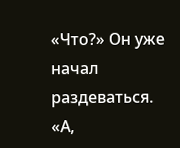«Что?» Он уже начал раздеваться. «А,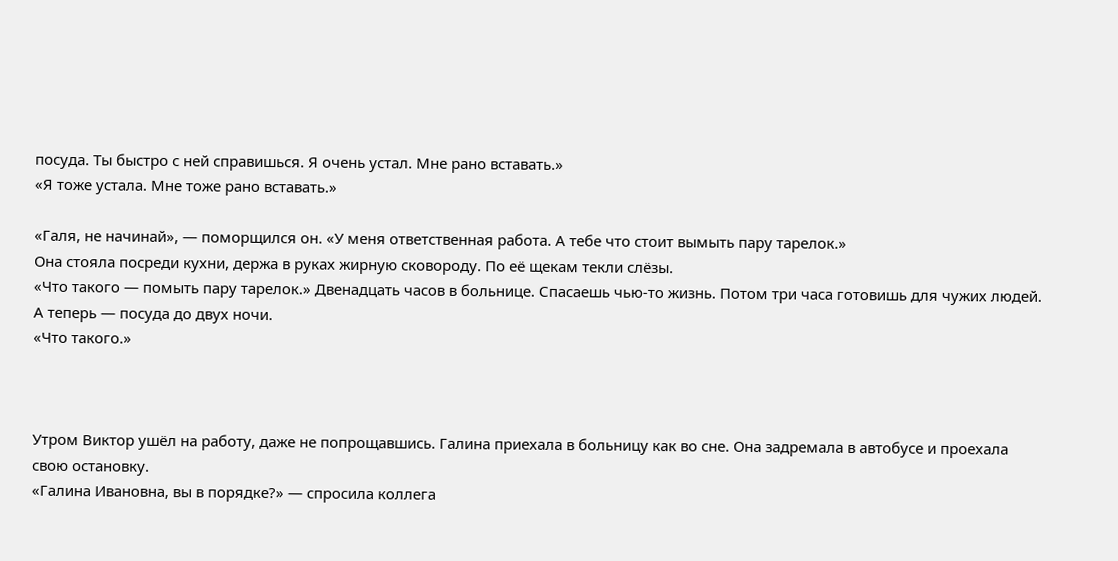посуда. Ты быстро с ней справишься. Я очень устал. Мне рано вставать.»
«Я тоже устала. Мне тоже рано вставать.»

«Галя, не начинай», — поморщился он. «У меня ответственная работа. А тебе что стоит вымыть пару тарелок.»
Она стояла посреди кухни, держа в руках жирную сковороду. По её щекам текли слёзы.
«Что такого — помыть пару тарелок.» Двенадцать часов в больнице. Спасаешь чью-то жизнь. Потом три часа готовишь для чужих людей. А теперь — посуда до двух ночи.
«Что такого.»



Утром Виктор ушёл на работу, даже не попрощавшись. Галина приехала в больницу как во сне. Она задремала в автобусе и проехала свою остановку.
«Галина Ивановна, вы в порядке?» — спросила коллега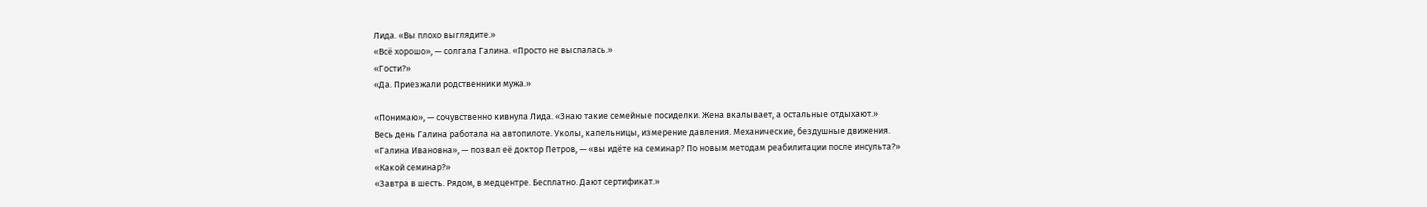Лида. «Вы плохо выглядите.»
«Всё хорошо», — солгала Галина. «Просто не выспалась.»
«Гости?»
«Да. Приезжали родственники мужа.»

«Понимаю», — сочувственно кивнула Лида. «Знаю такие семейные посиделки. Жена вкалывает, а остальные отдыхают.»
Весь день Галина работала на автопилоте. Уколы, капельницы, измерение давления. Механические, бездушные движения.
«Галина Ивановна», — позвал её доктор Петров, — «вы идёте на семинар? По новым методам реабилитации после инсульта?»
«Какой семинар?»
«Завтра в шесть. Рядом, в медцентре. Бесплатно. Дают сертификат.»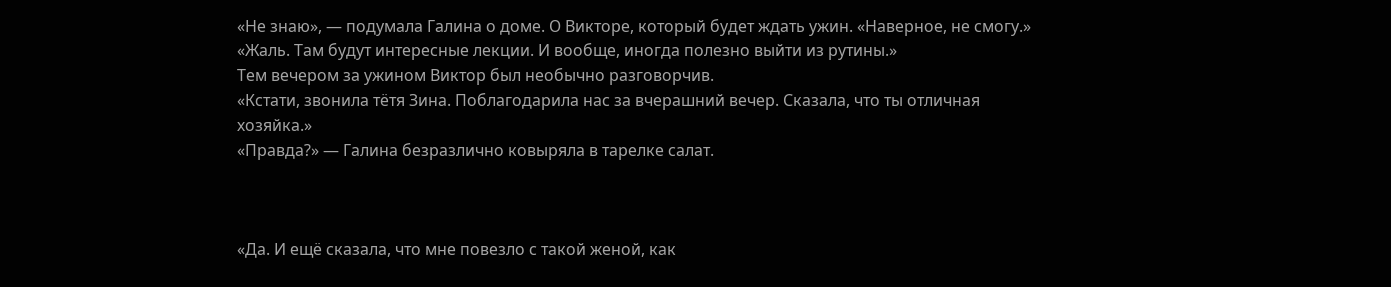«Не знаю», — подумала Галина о доме. О Викторе, который будет ждать ужин. «Наверное, не смогу.»
«Жаль. Там будут интересные лекции. И вообще, иногда полезно выйти из рутины.»
Тем вечером за ужином Виктор был необычно разговорчив.
«Кстати, звонила тётя Зина. Поблагодарила нас за вчерашний вечер. Сказала, что ты отличная хозяйка.»
«Правда?» — Галина безразлично ковыряла в тарелке салат.



«Да. И ещё сказала, что мне повезло с такой женой, как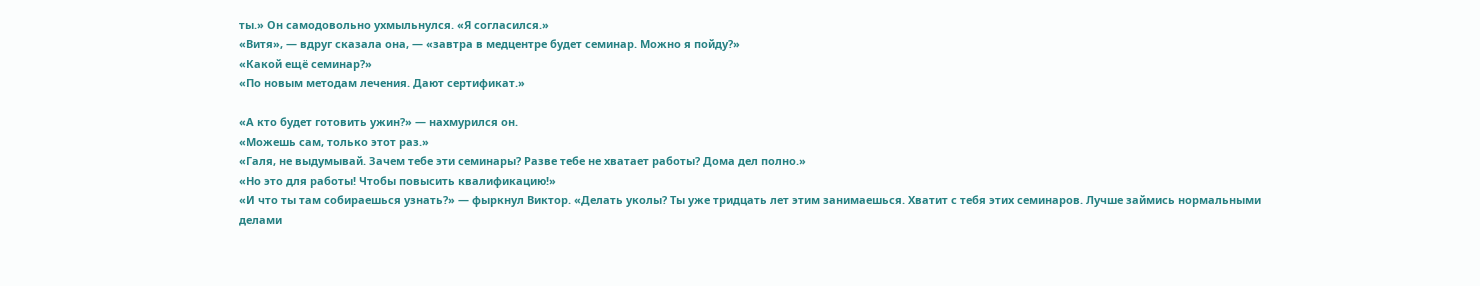ты.» Он самодовольно ухмыльнулся. «Я согласился.»
«Витя», — вдруг сказала она, — «завтра в медцентре будет семинар. Можно я пойду?»
«Какой ещё семинар?»
«По новым методам лечения. Дают сертификат.»

«А кто будет готовить ужин?» — нахмурился он.
«Можешь сам, только этот раз.»
«Галя, не выдумывай. Зачем тебе эти семинары? Разве тебе не хватает работы? Дома дел полно.»
«Но это для работы! Чтобы повысить квалификацию!»
«И что ты там собираешься узнать?» — фыркнул Виктор. «Делать уколы? Ты уже тридцать лет этим занимаешься. Хватит с тебя этих семинаров. Лучше займись нормальными делами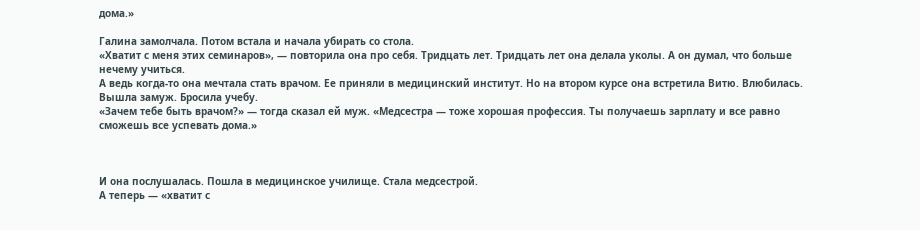дома.»

Галина замолчала. Потом встала и начала убирать со стола.
«Хватит с меня этих семинаров», — повторила она про себя. Тридцать лет. Тридцать лет она делала уколы. А он думал, что больше нечему учиться.
А ведь когда-то она мечтала стать врачом. Ее приняли в медицинский институт. Но на втором курсе она встретила Витю. Влюбилась. Вышла замуж. Бросила учебу.
«Зачем тебе быть врачом?» — тогда сказал ей муж. «Медсестра — тоже хорошая профессия. Ты получаешь зарплату и все равно сможешь все успевать дома.»



И она послушалась. Пошла в медицинское училище. Стала медсестрой.
А теперь — «хватит с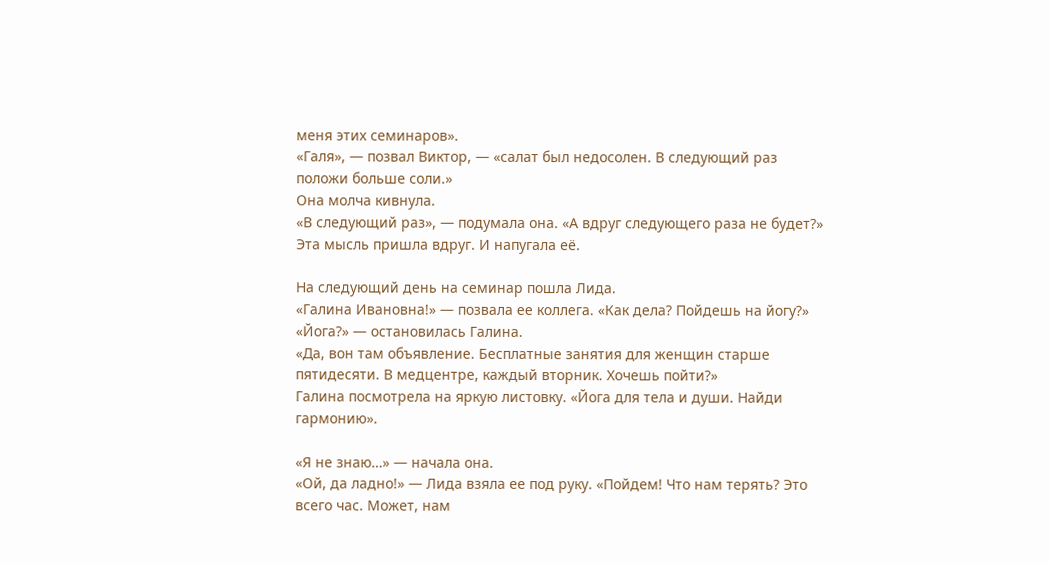меня этих семинаров».
«Галя», — позвал Виктор, — «салат был недосолен. В следующий раз положи больше соли.»
Она молча кивнула.
«В следующий раз», — подумала она. «А вдруг следующего раза не будет?»
Эта мысль пришла вдруг. И напугала её.

На следующий день на семинар пошла Лида.
«Галина Ивановна!» — позвала ее коллега. «Как дела? Пойдешь на йогу?»
«Йога?» — остановилась Галина.
«Да, вон там объявление. Бесплатные занятия для женщин старше пятидесяти. В медцентре, каждый вторник. Хочешь пойти?»
Галина посмотрела на яркую листовку. «Йога для тела и души. Найди гармонию».

«Я не знаю…» — начала она.
«Ой, да ладно!» — Лида взяла ее под руку. «Пойдем! Что нам терять? Это всего час. Может, нам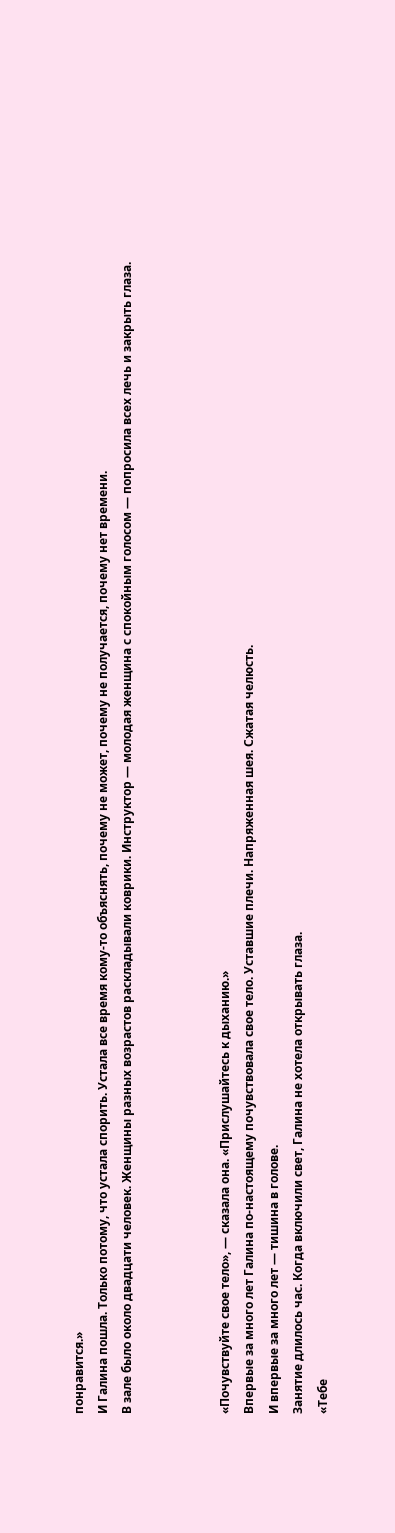понравится.»
И Галина пошла. Только потому, что устала спорить. Устала все время кому-то объяснять, почему не может, почему не получается, почему нет времени.
В зале было около двадцати человек. Женщины разных возрастов раскладывали коврики. Инструктор — молодая женщина с спокойным голосом — попросила всех лечь и закрыть глаза.



«Почувствуйте свое тело», — сказала она. «Прислушайтесь к дыханию.»
Впервые за много лет Галина по-настоящему почувствовала свое тело. Уставшие плечи. Напряженная шея. Сжатая челюсть.
И впервые за много лет — тишина в голове.
Занятие длилось час. Когда включили свет, Галина не хотела открывать глаза.
«Тебе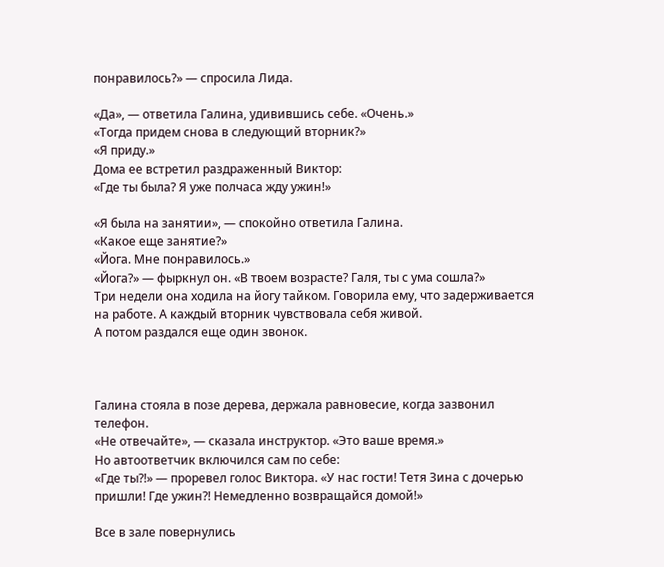понравилось?» — спросила Лида.

«Да», — ответила Галина, удивившись себе. «Очень.»
«Тогда придем снова в следующий вторник?»
«Я приду.»
Дома ее встретил раздраженный Виктор:
«Где ты была? Я уже полчаса жду ужин!»

«Я была на занятии», — спокойно ответила Галина.
«Какое еще занятие?»
«Йога. Мне понравилось.»
«Йога?» — фыркнул он. «В твоем возрасте? Галя, ты с ума сошла?»
Три недели она ходила на йогу тайком. Говорила ему, что задерживается на работе. А каждый вторник чувствовала себя живой.
А потом раздался еще один звонок.



Галина стояла в позе дерева, держала равновесие, когда зазвонил телефон.
«Не отвечайте», — сказала инструктор. «Это ваше время.»
Но автоответчик включился сам по себе:
«Где ты?!» — проревел голос Виктора. «У нас гости! Тетя Зина с дочерью пришли! Где ужин?! Немедленно возвращайся домой!»

Все в зале повернулись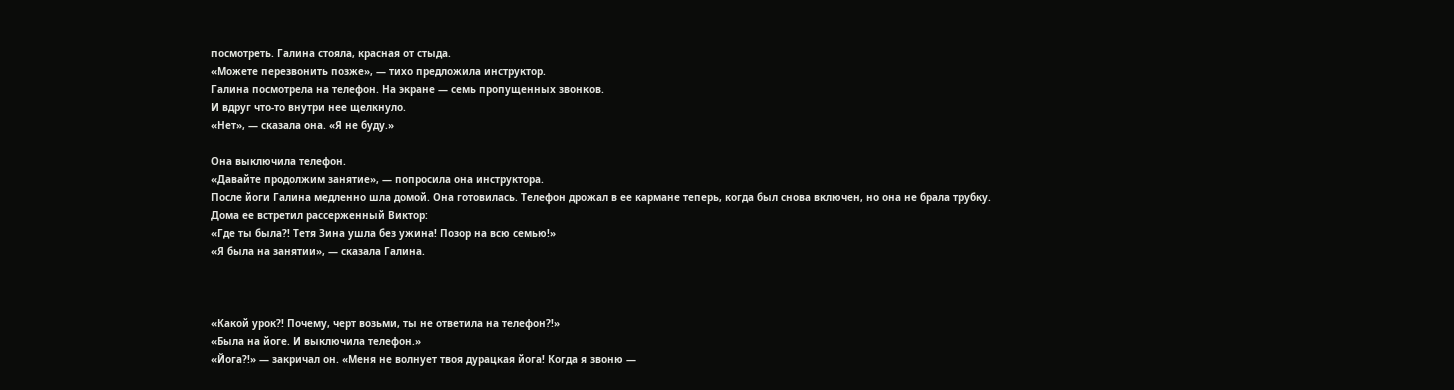посмотреть. Галина стояла, красная от стыда.
«Можете перезвонить позже», — тихо предложила инструктор.
Галина посмотрела на телефон. На экране — семь пропущенных звонков.
И вдруг что-то внутри нее щелкнуло.
«Нет», — сказала она. «Я не буду.»

Она выключила телефон.
«Давайте продолжим занятие», — попросила она инструктора.
После йоги Галина медленно шла домой. Она готовилась. Телефон дрожал в ее кармане теперь, когда был снова включен, но она не брала трубку.
Дома ее встретил рассерженный Виктор:
«Где ты была?! Тетя Зина ушла без ужина! Позор на всю семью!»
«Я была на занятии», — сказала Галина.



«Какой урок?! Почему, черт возьми, ты не ответила на телефон?!»
«Была на йоге. И выключила телефон.»
«Йога?!» — закричал он. «Меня не волнует твоя дурацкая йога! Когда я звоню —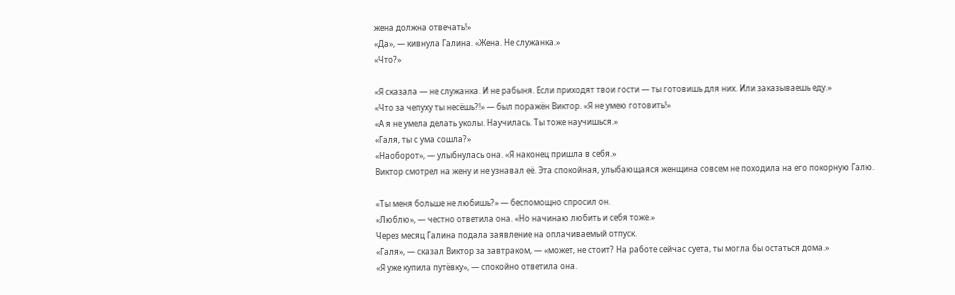жена должна отвечать!»
«Да», — кивнула Галина. «Жена. Не служанка.»
«Что?»

«Я сказала — не служанка. И не рабыня. Если приходят твои гости — ты готовишь для них. Или заказываешь еду.»
«Что за чепуху ты несёшь?!» — был поражён Виктор. «Я не умею готовить!»
«А я не умела делать уколы. Научилась. Ты тоже научишься.»
«Галя, ты с ума сошла?»
«Наоборот», — улыбнулась она. «Я наконец пришла в себя.»
Виктор смотрел на жену и не узнавал её. Эта спокойная, улыбающаяся женщина совсем не походила на его покорную Галю.

«Ты меня больше не любишь?» — беспомощно спросил он.
«Люблю», — честно ответила она. «Но начинаю любить и себя тоже.»
Через месяц Галина подала заявление на оплачиваемый отпуск.
«Галя», — сказал Виктор за завтраком, — «может, не стоит? На работе сейчас суета, ты могла бы остаться дома.»
«Я уже купила путёвку», — спокойно ответила она.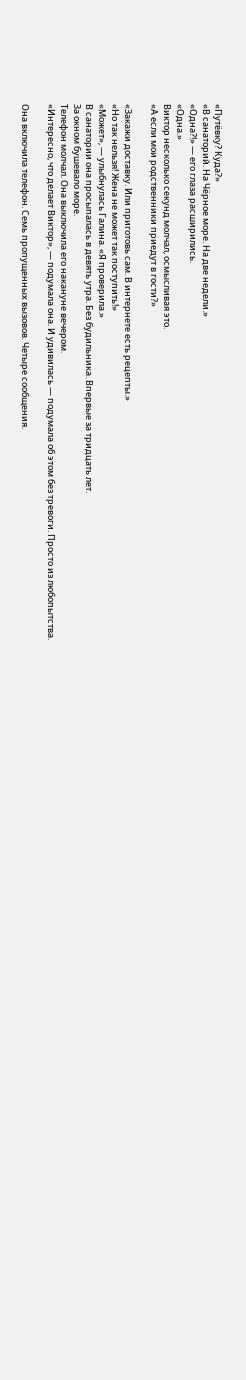«Путёвку? Куда?»
«В санаторий. На Чёрное море. На две недели.»
«Одна?!» — его глаза расширились.
«Одна.»
Виктор несколько секунд молчал, осмысливая это.
«А если мои родственники приедут в гости?»

«Закажи доставку. Или приготовь сам. В интернете есть рецепты.»
«Но так нельзя! Жена не может так поступить!»
«Может», — улыбнулась Галина. «Я проверила.»
В санатории она просыпалась в девять утра. Без будильника. Впервые за тридцать лет.
За окном бушевало море.
Телефон молчал. Она выключила его накануне вечером.
«Интересно, что делает Виктор», — подумала она. И удивилась — подумала об этом без тревоги. Просто из любопытства.

Она включила телефон. Семь пропущенных вызовов. Четыре сообщения.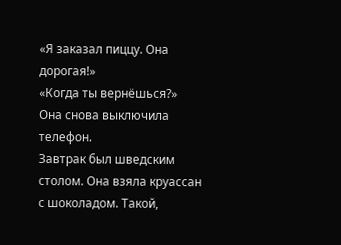«Я заказал пиццу. Она дорогая!»
«Когда ты вернёшься?»
Она снова выключила телефон.
Завтрак был шведским столом. Она взяла круассан с шоколадом. Такой,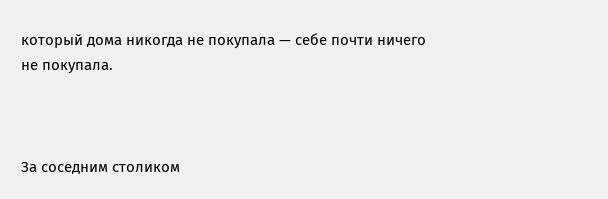который дома никогда не покупала — себе почти ничего не покупала.



За соседним столиком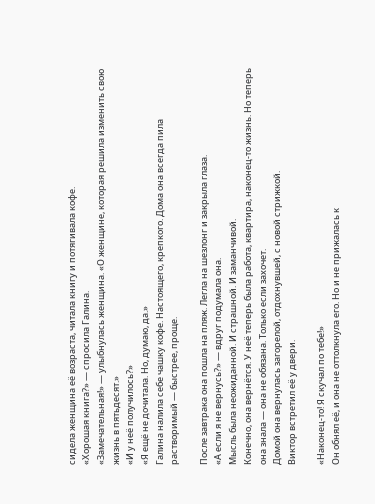сидела женщина её возраста, читала книгу и потягивала кофе.
«Хорошая книга?» — спросила Галина.
«Замечательная!» — улыбнулась женщина. «О женщине, которая решила изменить свою жизнь в пятьдесят.»
«И у неё получилось?»
«Я ещё не дочитала. Но, думаю, да.»
Галина налила себе чашку кофе. Настоящего, крепкого. Дома она всегда пила растворимый — быстрее, проще.

После завтрака она пошла на пляж. Легла на шезлонг и закрыла глаза.
«А если я не вернусь?» — вдруг подумала она.
Мысль была неожиданной. И страшной. И заманчивой.
Конечно, она вернётся. У неё теперь была работа, квартира, наконец-то жизнь. Но теперь она знала — она не обязана. Только если захочет.
Домой она вернулась загорелой, отдохнувшей, с новой стрижкой.
Виктор встретил её у двери.

«Наконец-то! Я скучал по тебе!»
Он обнял её, и она не оттолкнула его. Но и не прижалась к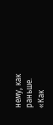нему, как раньше.
«Как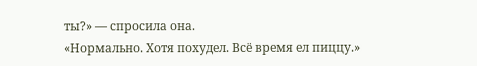ты?» — спросила она.
«Нормально. Хотя похудел. Всё время ел пиццу.»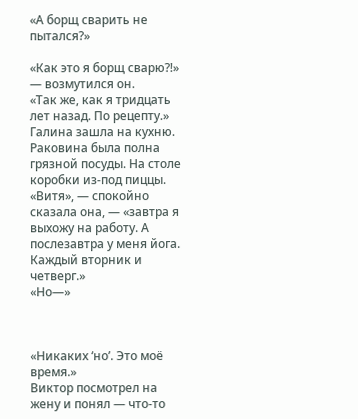«А борщ сварить не пытался?»

«Как это я борщ сварю?!» — возмутился он.
«Так же, как я тридцать лет назад. По рецепту.»
Галина зашла на кухню. Раковина была полна грязной посуды. На столе коробки из-под пиццы.
«Витя», — спокойно сказала она, — «завтра я выхожу на работу. А послезавтра у меня йога. Каждый вторник и четверг.»
«Но—»



«Никаких ‘но’. Это моё время.»
Виктор посмотрел на жену и понял — что-то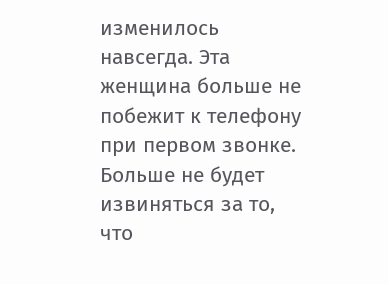изменилось навсегда. Эта женщина больше не побежит к телефону при первом звонке. Больше не будет извиняться за то, что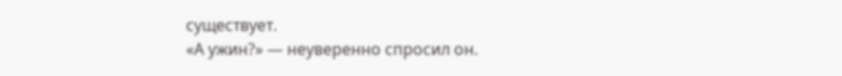существует.
«А ужин?» — неуверенно спросил он.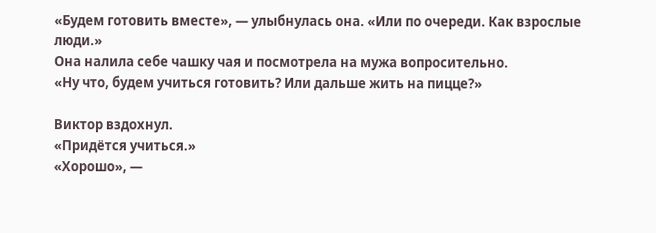«Будем готовить вместе», — улыбнулась она. «Или по очереди. Как взрослые люди.»
Она налила себе чашку чая и посмотрела на мужа вопросительно.
«Ну что, будем учиться готовить? Или дальше жить на пицце?»

Виктор вздохнул.
«Придётся учиться.»
«Хорошо», —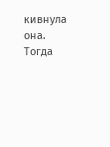кивнула она. Тогда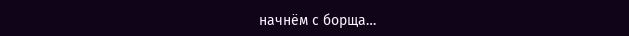начнём с борща…